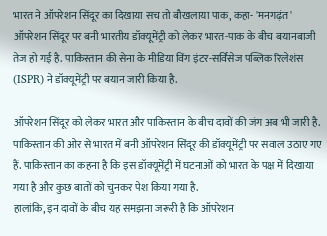भारत ने ऑपरेशन सिंदूर का दिखाया सच तो बौखलाया पाक, कहा- 'मनगढ़ंत'
ऑपरेशन सिंदूर पर बनी भारतीय डॉक्यूमेंट्री को लेकर भारत-पाक के बीच बयानबाजी तेज हो गई है. पाकिस्तान की सेना के मीडिया विंग इंटर-सर्विसेज पब्लिक रिलेशंस (ISPR) ने डॉक्यूमेंट्री पर बयान जारी किया है.

ऑपरेशन सिंदूर को लेकर भारत और पाकिस्तान के बीच दावों की जंग अब भी जारी है. पाकिस्तान की ओर से भारत में बनी ऑपरेशन सिंदूर की डॉक्यूमेंट्री पर सवाल उठाए गए हैं. पाकिस्तान का कहना है कि इस डॉक्यूमेंट्री में घटनाओं को भारत के पक्ष में दिखाया गया है और कुछ बातों को चुनकर पेश किया गया है.
हालांकि, इन दावों के बीच यह समझना जरूरी है कि ऑपरेशन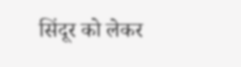सिंदूर को लेकर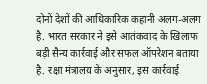दोनों देशों की आधिकारिक कहानी अलग-अलग है. भारत सरकार ने इसे आतंकवाद के खिलाफ बड़ी सैन्य कार्रवाई और सफल ऑपरेशन बताया है. रक्षा मंत्रालय के अनुसार, इस कार्रवाई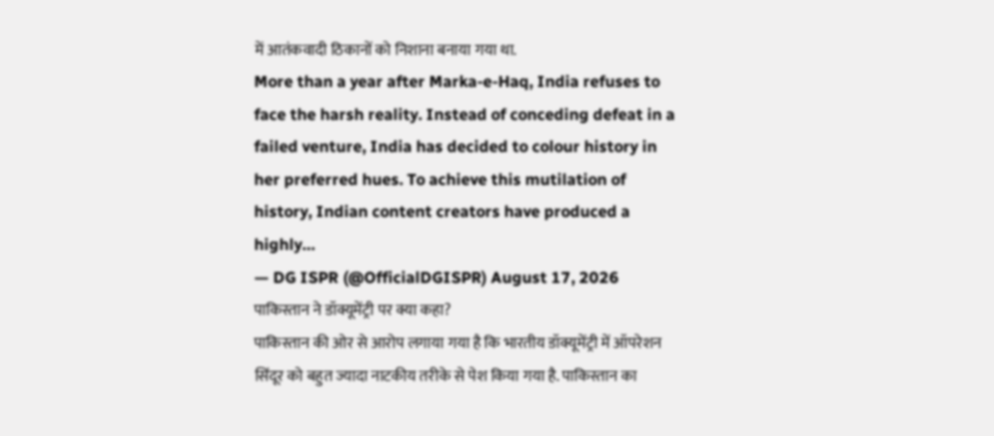में आतंकवादी ठिकानों को निशाना बनाया गया था.
More than a year after Marka-e-Haq, India refuses to face the harsh reality. Instead of conceding defeat in a failed venture, India has decided to colour history in her preferred hues. To achieve this mutilation of history, Indian content creators have produced a highly…
— DG ISPR (@OfficialDGISPR) August 17, 2026
पाकिस्तान ने डॉक्यूमेंट्री पर क्या कहा?
पाकिस्तान की ओर से आरोप लगाया गया है कि भारतीय डॉक्यूमेंट्री में ऑपरेशन सिंदूर को बहुत ज्यादा नाटकीय तरीके से पेश किया गया है. पाकिस्तान का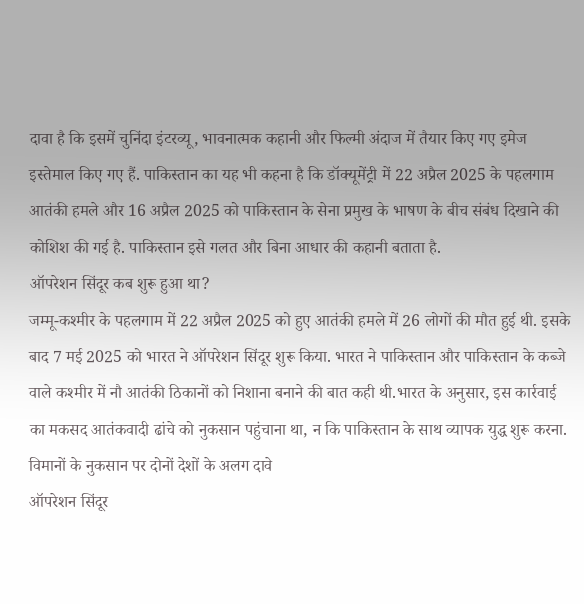दावा है कि इसमें चुनिंदा इंटरव्यू, भावनात्मक कहानी और फिल्मी अंदाज में तैयार किए गए इमेज इस्तेमाल किए गए हैं. पाकिस्तान का यह भी कहना है कि डॉक्यूमेंट्री में 22 अप्रैल 2025 के पहलगाम आतंकी हमले और 16 अप्रैल 2025 को पाकिस्तान के सेना प्रमुख के भाषण के बीच संबंध दिखाने की कोशिश की गई है. पाकिस्तान इसे गलत और बिना आधार की कहानी बताता है.
ऑपरेशन सिंदूर कब शुरू हुआ था?
जम्मू-कश्मीर के पहलगाम में 22 अप्रैल 2025 को हुए आतंकी हमले में 26 लोगों की मौत हुई थी. इसके बाद 7 मई 2025 को भारत ने ऑपरेशन सिंदूर शुरू किया. भारत ने पाकिस्तान और पाकिस्तान के कब्जे वाले कश्मीर में नौ आतंकी ठिकानों को निशाना बनाने की बात कही थी.भारत के अनुसार, इस कार्रवाई का मकसद आतंकवादी ढांचे को नुकसान पहुंचाना था, न कि पाकिस्तान के साथ व्यापक युद्ध शुरू करना.
विमानों के नुकसान पर दोनों देशों के अलग दावे
ऑपरेशन सिंदूर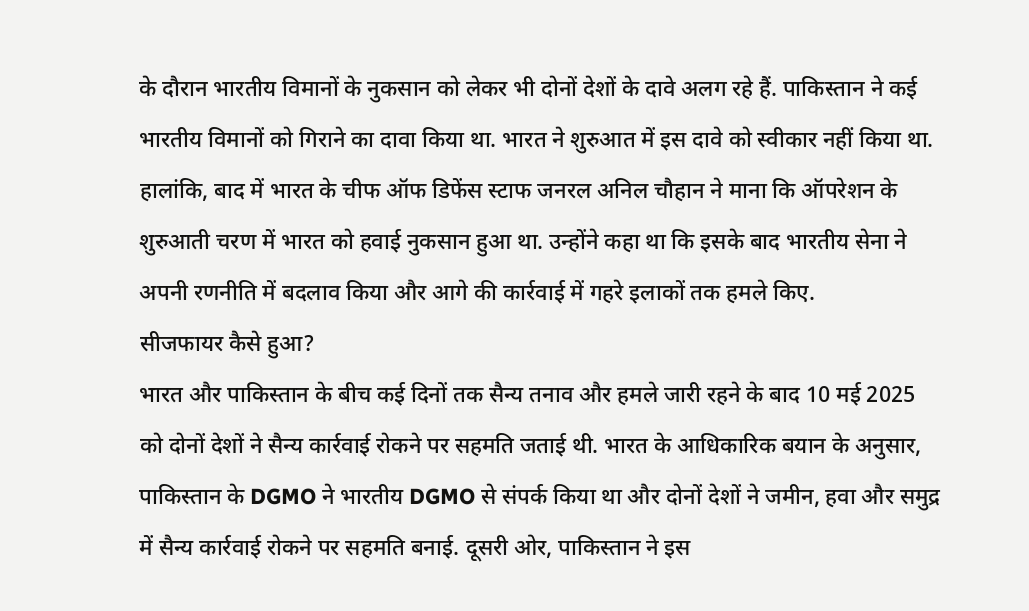के दौरान भारतीय विमानों के नुकसान को लेकर भी दोनों देशों के दावे अलग रहे हैं. पाकिस्तान ने कई भारतीय विमानों को गिराने का दावा किया था. भारत ने शुरुआत में इस दावे को स्वीकार नहीं किया था. हालांकि, बाद में भारत के चीफ ऑफ डिफेंस स्टाफ जनरल अनिल चौहान ने माना कि ऑपरेशन के शुरुआती चरण में भारत को हवाई नुकसान हुआ था. उन्होंने कहा था कि इसके बाद भारतीय सेना ने अपनी रणनीति में बदलाव किया और आगे की कार्रवाई में गहरे इलाकों तक हमले किए.
सीजफायर कैसे हुआ?
भारत और पाकिस्तान के बीच कई दिनों तक सैन्य तनाव और हमले जारी रहने के बाद 10 मई 2025 को दोनों देशों ने सैन्य कार्रवाई रोकने पर सहमति जताई थी. भारत के आधिकारिक बयान के अनुसार, पाकिस्तान के DGMO ने भारतीय DGMO से संपर्क किया था और दोनों देशों ने जमीन, हवा और समुद्र में सैन्य कार्रवाई रोकने पर सहमति बनाई. दूसरी ओर, पाकिस्तान ने इस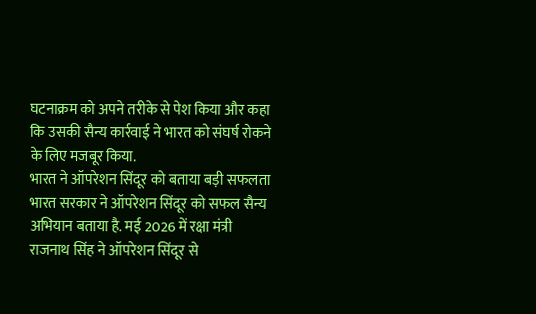घटनाक्रम को अपने तरीके से पेश किया और कहा कि उसकी सैन्य कार्रवाई ने भारत को संघर्ष रोकने के लिए मजबूर किया.
भारत ने ऑपरेशन सिंदूर को बताया बड़ी सफलता
भारत सरकार ने ऑपरेशन सिंदूर को सफल सैन्य अभियान बताया है. मई 2026 में रक्षा मंत्री राजनाथ सिंह ने ऑपरेशन सिंदूर से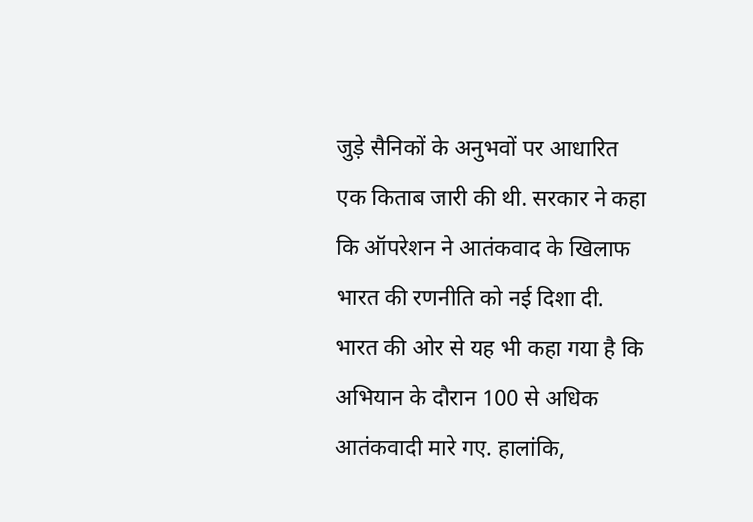जुड़े सैनिकों के अनुभवों पर आधारित एक किताब जारी की थी. सरकार ने कहा कि ऑपरेशन ने आतंकवाद के खिलाफ भारत की रणनीति को नई दिशा दी. भारत की ओर से यह भी कहा गया है कि अभियान के दौरान 100 से अधिक आतंकवादी मारे गए. हालांकि,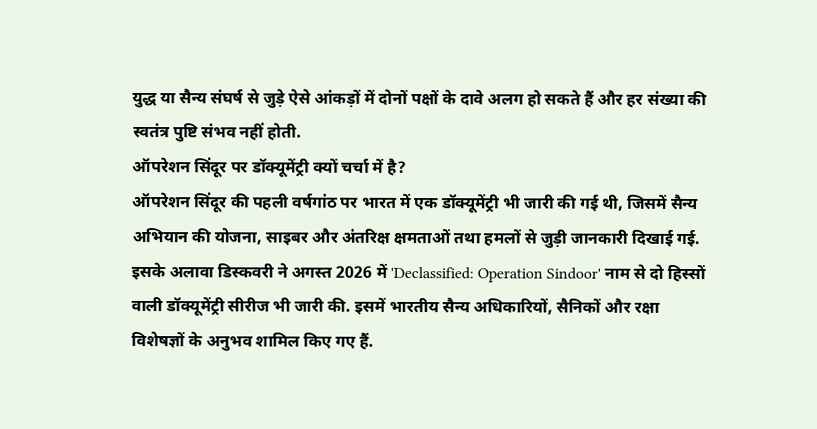युद्ध या सैन्य संघर्ष से जुड़े ऐसे आंकड़ों में दोनों पक्षों के दावे अलग हो सकते हैं और हर संख्या की स्वतंत्र पुष्टि संभव नहीं होती.
ऑपरेशन सिंदूर पर डॉक्यूमेंट्री क्यों चर्चा में है?
ऑपरेशन सिंदूर की पहली वर्षगांठ पर भारत में एक डॉक्यूमेंट्री भी जारी की गई थी, जिसमें सैन्य अभियान की योजना, साइबर और अंतरिक्ष क्षमताओं तथा हमलों से जुड़ी जानकारी दिखाई गई. इसके अलावा डिस्कवरी ने अगस्त 2026 में 'Declassified: Operation Sindoor' नाम से दो हिस्सों वाली डॉक्यूमेंट्री सीरीज भी जारी की. इसमें भारतीय सैन्य अधिकारियों, सैनिकों और रक्षा विशेषज्ञों के अनुभव शामिल किए गए हैं.